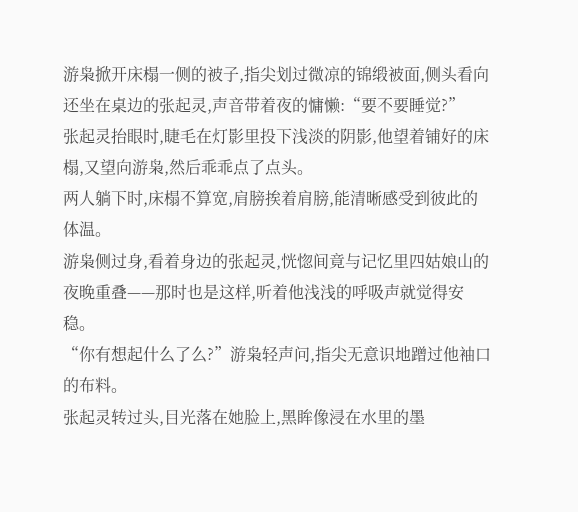游枭掀开床榻一侧的被子,指尖划过微凉的锦缎被面,侧头看向还坐在桌边的张起灵,声音带着夜的慵懒:“要不要睡觉?”
张起灵抬眼时,睫毛在灯影里投下浅淡的阴影,他望着铺好的床榻,又望向游枭,然后乖乖点了点头。
两人躺下时,床榻不算宽,肩膀挨着肩膀,能清晰感受到彼此的体温。
游枭侧过身,看着身边的张起灵,恍惚间竟与记忆里四姑娘山的夜晚重叠——那时也是这样,听着他浅浅的呼吸声就觉得安稳。
“你有想起什么了么?”游枭轻声问,指尖无意识地蹭过他袖口的布料。
张起灵转过头,目光落在她脸上,黑眸像浸在水里的墨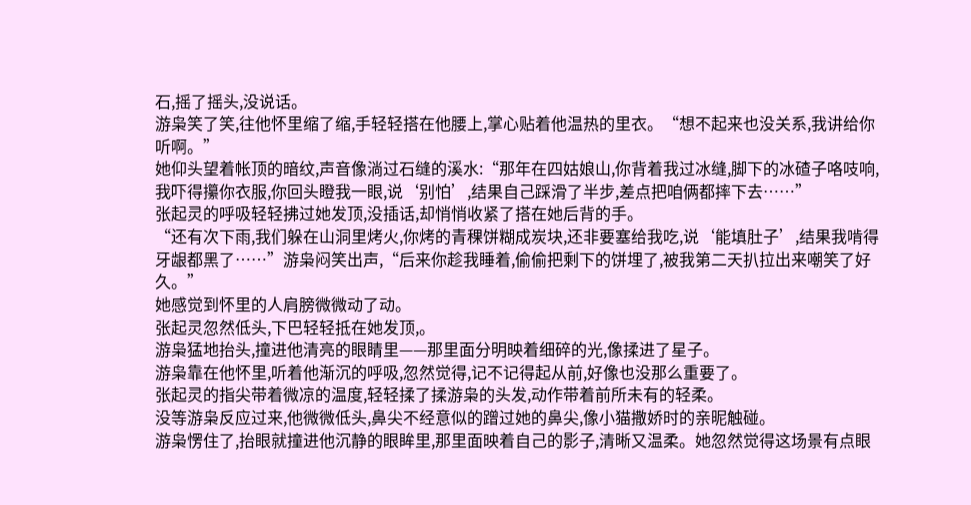石,摇了摇头,没说话。
游枭笑了笑,往他怀里缩了缩,手轻轻搭在他腰上,掌心贴着他温热的里衣。“想不起来也没关系,我讲给你听啊。”
她仰头望着帐顶的暗纹,声音像淌过石缝的溪水:“那年在四姑娘山,你背着我过冰缝,脚下的冰碴子咯吱响,我吓得攥你衣服,你回头瞪我一眼,说‘别怕’,结果自己踩滑了半步,差点把咱俩都摔下去……”
张起灵的呼吸轻轻拂过她发顶,没插话,却悄悄收紧了搭在她后背的手。
“还有次下雨,我们躲在山洞里烤火,你烤的青稞饼糊成炭块,还非要塞给我吃,说‘能填肚子’,结果我啃得牙龈都黑了……”游枭闷笑出声,“后来你趁我睡着,偷偷把剩下的饼埋了,被我第二天扒拉出来嘲笑了好久。”
她感觉到怀里的人肩膀微微动了动。
张起灵忽然低头,下巴轻轻抵在她发顶,。
游枭猛地抬头,撞进他清亮的眼睛里——那里面分明映着细碎的光,像揉进了星子。
游枭靠在他怀里,听着他渐沉的呼吸,忽然觉得,记不记得起从前,好像也没那么重要了。
张起灵的指尖带着微凉的温度,轻轻揉了揉游枭的头发,动作带着前所未有的轻柔。
没等游枭反应过来,他微微低头,鼻尖不经意似的蹭过她的鼻尖,像小猫撒娇时的亲昵触碰。
游枭愣住了,抬眼就撞进他沉静的眼眸里,那里面映着自己的影子,清晰又温柔。她忽然觉得这场景有点眼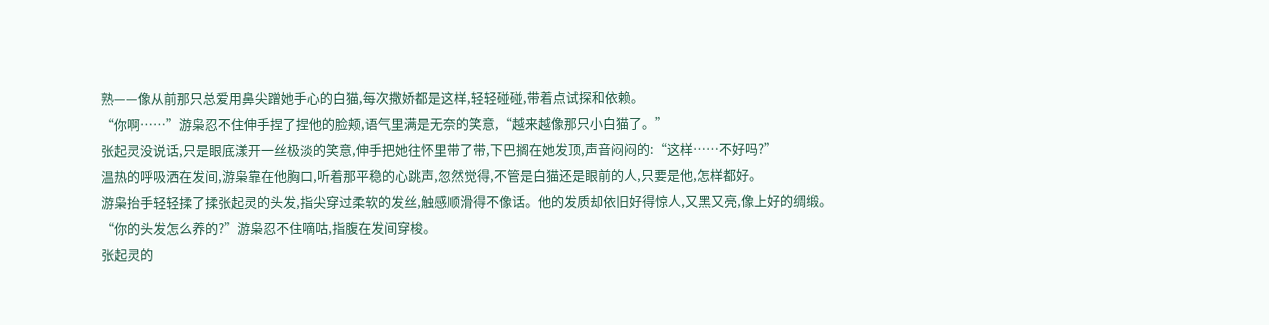熟——像从前那只总爱用鼻尖蹭她手心的白猫,每次撒娇都是这样,轻轻碰碰,带着点试探和依赖。
“你啊……”游枭忍不住伸手捏了捏他的脸颊,语气里满是无奈的笑意,“越来越像那只小白猫了。”
张起灵没说话,只是眼底漾开一丝极淡的笑意,伸手把她往怀里带了带,下巴搁在她发顶,声音闷闷的:“这样……不好吗?”
温热的呼吸洒在发间,游枭靠在他胸口,听着那平稳的心跳声,忽然觉得,不管是白猫还是眼前的人,只要是他,怎样都好。
游枭抬手轻轻揉了揉张起灵的头发,指尖穿过柔软的发丝,触感顺滑得不像话。他的发质却依旧好得惊人,又黑又亮,像上好的绸缎。
“你的头发怎么养的?”游枭忍不住嘀咕,指腹在发间穿梭。
张起灵的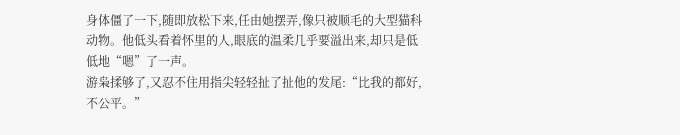身体僵了一下,随即放松下来,任由她摆弄,像只被顺毛的大型猫科动物。他低头看着怀里的人,眼底的温柔几乎要溢出来,却只是低低地“嗯”了一声。
游枭揉够了,又忍不住用指尖轻轻扯了扯他的发尾:“比我的都好,不公平。”